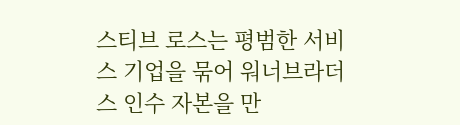스티브 로스는 평범한 서비스 기업을 묶어 워너브라더스 인수 자본을 만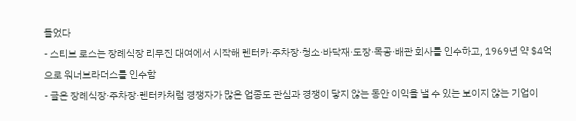들었다
- 스티브 로스는 장례식장 리무진 대여에서 시작해 렌터카·주차장·청소·바닥재·도장·목공·배관 회사를 인수하고, 1969년 약 $4억으로 워너브라더스를 인수함
- 글은 장례식장·주차장·렌터카처럼 경쟁자가 많은 업종도 관심과 경쟁이 닿지 않는 동안 이익을 낼 수 있는 보이지 않는 기업이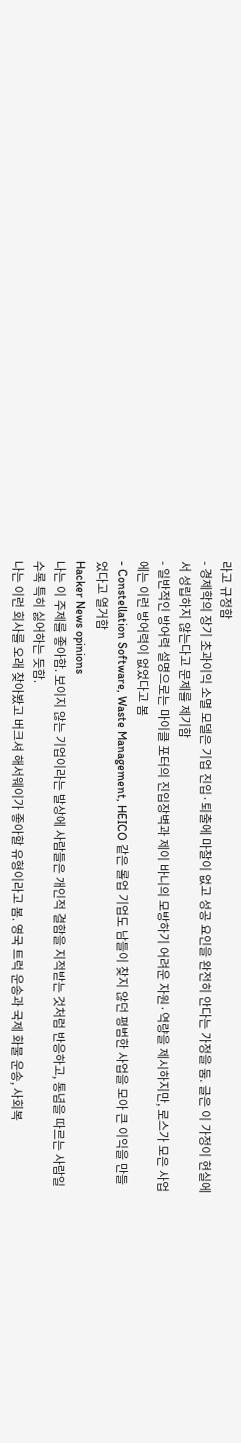라고 규정함
- 경제학의 장기 초과이익 소멸 모델은 기업 진입·퇴출에 마찰이 없고 성공 요인을 완전히 안다는 가정을 둠. 글은 이 가정이 현실에서 성립하지 않는다고 문제를 제기함
- 일반적인 방어력 설명으로는 마이클 포터의 진입장벽과 제이 바니의 모방하기 어려운 자원·역량을 제시하지만, 로스가 모은 사업에는 이런 방어력이 없었다고 봄
- Constellation Software, Waste Management, HEICO 같은 롤업 기업도 남들이 찾지 않던 평범한 사업을 모아 큰 이익을 만들었다고 열거함
Hacker News opinions
나는 이 주제를 좋아함. 보이지 않는 기업이라는 발상에 사람들은 개인적 결함을 지적받는 것처럼 반응하고, 통념을 따르는 사람일수록 특히 싫어하는 듯함.
나는 이런 회사를 오래 찾아봤고 버크셔 해서웨이가 좋아할 유형이라고 봄. 영국 트럭 운송과 국제 화물 운송, 사회복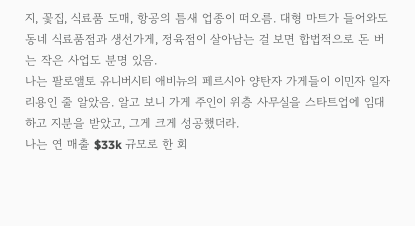지, 꽃집, 식료품 도매, 항공의 틈새 업종이 떠오름. 대형 마트가 들어와도 동네 식료품점과 생선가게, 정육점이 살아남는 걸 보면 합법적으로 돈 버는 작은 사업도 분명 있음.
나는 팔로앨토 유니버시티 애비뉴의 페르시아 양탄자 가게들이 이민자 일자리용인 줄 알았음. 알고 보니 가게 주인이 위층 사무실을 스타트업에 임대하고 지분을 받았고, 그게 크게 성공했더라.
나는 연 매출 $33k 규모로 한 회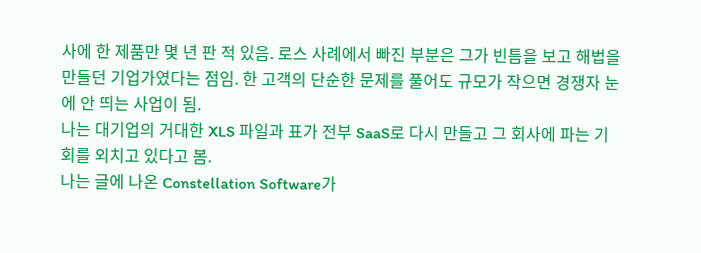사에 한 제품만 몇 년 판 적 있음. 로스 사례에서 빠진 부분은 그가 빈틈을 보고 해법을 만들던 기업가였다는 점임. 한 고객의 단순한 문제를 풀어도 규모가 작으면 경쟁자 눈에 안 띄는 사업이 됨.
나는 대기업의 거대한 XLS 파일과 표가 전부 SaaS로 다시 만들고 그 회사에 파는 기회를 외치고 있다고 봄.
나는 글에 나온 Constellation Software가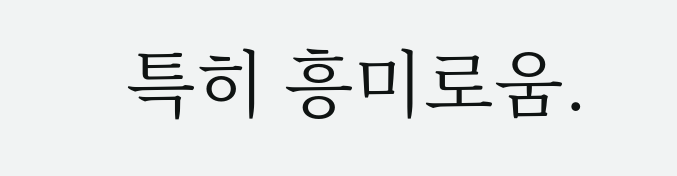특히 흥미로움.